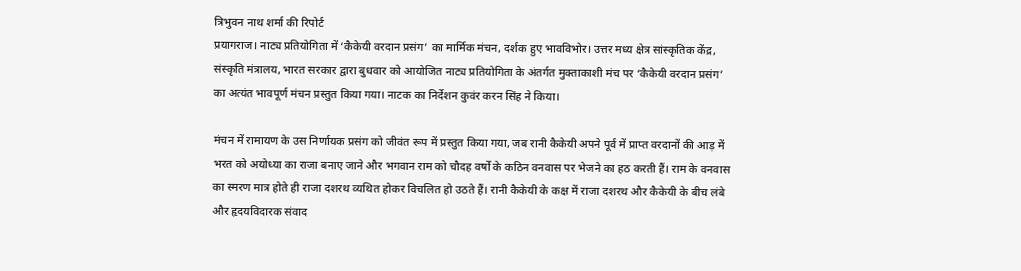त्रिभुवन नाथ शर्मा की रिपोर्ट
प्रयागराज। नाट्य प्रतियोगिता में ‘कैकेयी वरदान प्रसंग’ का मार्मिक मंचन, दर्शक हुए भावविभोर। उत्तर मध्य क्षेत्र सांस्कृतिक केंद्र, संस्कृति मंत्रालय, भारत सरकार द्वारा बुधवार को आयोजित नाट्य प्रतियोगिता के अंतर्गत मुक्ताकाशी मंच पर ‘कैकेयी वरदान प्रसंग’ का अत्यंत भावपूर्ण मंचन प्रस्तुत किया गया। नाटक का निर्देशन कुवंर करन सिंह ने किया।

मंचन में रामायण के उस निर्णायक प्रसंग को जीवंत रूप में प्रस्तुत किया गया, जब रानी कैकेयी अपने पूर्व में प्राप्त वरदानों की आड़ में भरत को अयोध्या का राजा बनाए जाने और भगवान राम को चौदह वर्षों के कठिन वनवास पर भेजने का हठ करती हैं। राम के वनवास का स्मरण मात्र होते ही राजा दशरथ व्यथित होकर विचलित हो उठते हैं। रानी कैकेयी के कक्ष में राजा दशरथ और कैकेयी के बीच लंबे और हृदयविदारक संवाद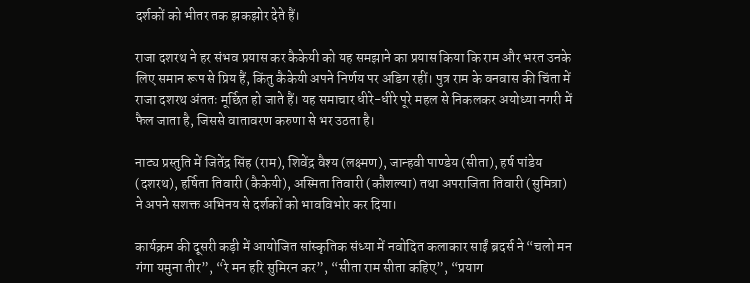दर्शकों को भीतर तक झकझोर देते हैं।

राजा दशरथ ने हर संभव प्रयास कर कैकेयी को यह समझाने का प्रयास किया कि राम और भरत उनके लिए समान रूप से प्रिय हैं, किंतु कैकेयी अपने निर्णय पर अडिग रहीं। पुत्र राम के वनवास की चिंता में राजा दशरथ अंततः मूर्छित हो जाते हैं। यह समाचार धीरे-धीरे पूरे महल से निकलकर अयोध्या नगरी में फैल जाता है, जिससे वातावरण करुणा से भर उठता है।

नाट्य प्रस्तुति में जितेंद्र सिंह (राम), शिवेंद्र वैश्य (लक्ष्मण), जान्हवी पाण्डेय (सीता), हर्ष पांडेय (दशरथ), हर्षिता तिवारी (कैकेयी), अस्मिता तिवारी (कौशल्या) तथा अपराजिता तिवारी (सुमित्रा) ने अपने सशक्त अभिनय से दर्शकों को भावविभोर कर दिया।

कार्यक्रम की दूसरी कड़ी में आयोजित सांस्कृतिक संध्या में नवोदित कलाकार साईं ब्रदर्स ने “चलो मन गंगा यमुना तीर”, “रे मन हरि सुमिरन कर”, “सीता राम सीता कहिए”, “प्रयाग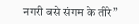नगरी बसे संगम के तीरे”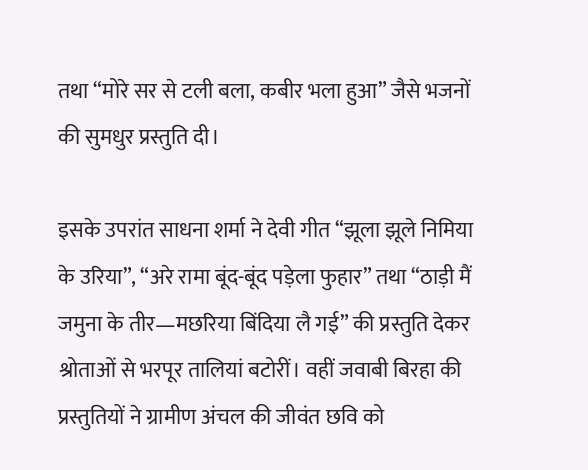तथा “मोरे सर से टली बला, कबीर भला हुआ” जैसे भजनों की सुमधुर प्रस्तुति दी।

इसके उपरांत साधना शर्मा ने देवी गीत “झूला झूले निमिया के उरिया”, “अरे रामा बूंद-बूंद पड़ेला फुहार” तथा “ठाड़ी मैं जमुना के तीर—मछरिया बिंदिया लै गई” की प्रस्तुति देकर श्रोताओं से भरपूर तालियां बटोरीं। वहीं जवाबी बिरहा की प्रस्तुतियों ने ग्रामीण अंचल की जीवंत छवि को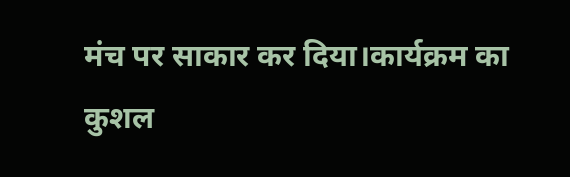मंच पर साकार कर दिया।कार्यक्रम का कुशल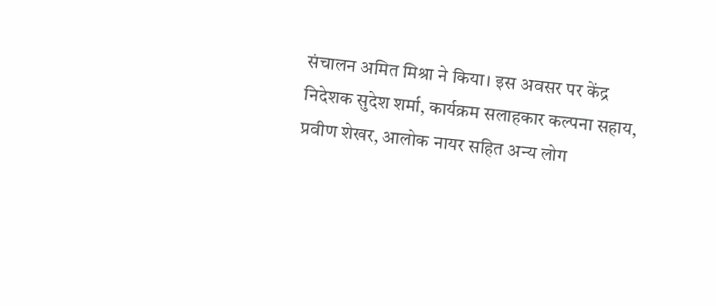संचालन अमित मिश्रा ने किया। इस अवसर पर केंद्र निदेशक सुदेश शर्मा, कार्यक्रम सलाहकार कल्पना सहाय, प्रवीण शेखर, आलोक नायर सहित अन्य लोग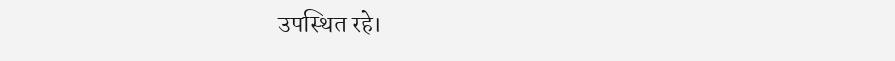उपस्थित रहे।